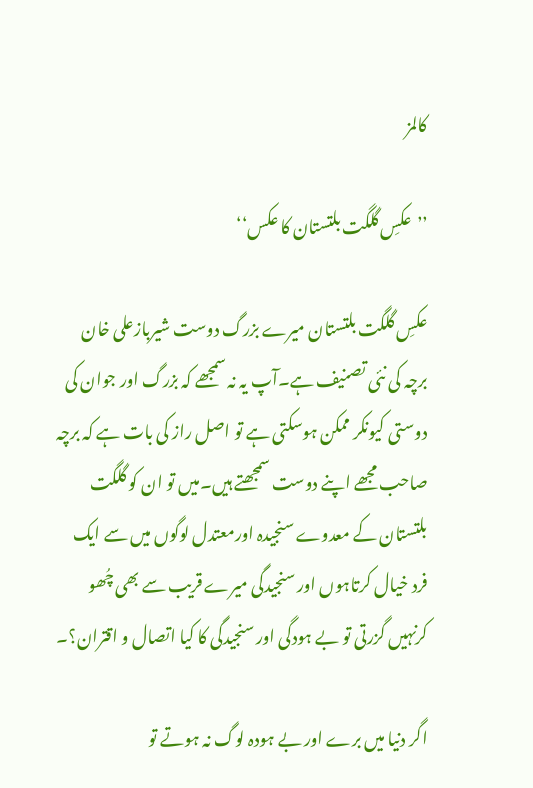کالمز

’’عکسِ گلگت بلتستان کا عکس‘‘

عکسِ گلگت بلتستان میرے بزرگ دوست شیربازعلی خان برچہ کی نئی تصنیف ہے۔آپ یہ نہ سمجھے کہ بزرگ اور جوان کی دوستی کیونکر ممکن ہوسکتی ہے تو اصل راز کی بات ہے کہ برچہ صاحب مجھے اپنے دوست سمجھتے ہیں۔میں تو ان کو گلگت بلتستان کے معدوے سنجیدہ اورمعتدل لوگوں میں سے ایک فرد خیال کرتاہوں اور سنجیدگی میرے قریب سے بھی چُھو کرنہیں گزرتی تو بے ہودگی اور سنجیدگی کا کیا اتصال و اقتران؟۔

اگر دنیا میں برے اور بے ہودہ لوگ نہ ہوتے تو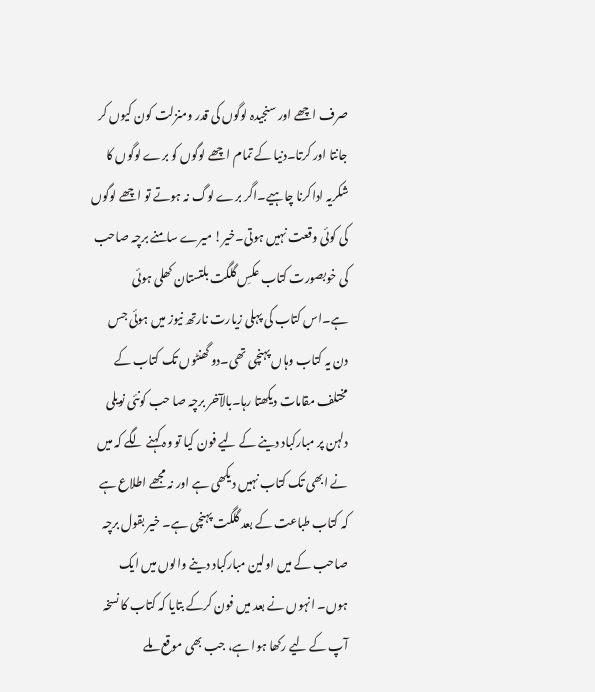صرف اچھے اور سنجیدہ لوگوں کی قدر ومنزلت کون کیوں کر جانتا اور کرتا۔دنیا کے تمام اچھے لوگوں کو برے لوگوں کا شکریہ اداکرنا چاہیے۔اگر برے لوگ نہ ہوتے تو اچھے لوگوں کی کوئی وقعت نہیں ہوتی۔خیر! میرے سامنے برچہ صاحب کی خوبصورت کتاب عکسِ گلگت بلتستان کھلی ہوئی ہے۔اس کتاب کی پہلی زیارت نارتھ نیوز میں ہوئی جس دن یہ کتاب وہاں پہنچی تھی۔دو گھنٹوں تک کتاب کے مختلف مقامات دیکھتا رہا۔بالآخر برچہ صا حب کونئی نویلی دلہن پر مبارکباد دینے کے لیے فون کیا تو وہ کہنے لگے کہ میں نے ابھی تک کتاب نہیں دیکھی ہے اور نہ مجھے اطلاع ہے کہ کتاب طباعت کے بعد گلگت پہنچی ہے۔ خیر بقول برچہ صاحب کے میں اولین مبارکباد دینے والوں میں ایک ہوں۔ انہوں نے بعد میں فون کرکے بتایا کہ کتاب کا نسخہ آپ کے لیے رکھا ہوا ہے، جب بھی موقع ملے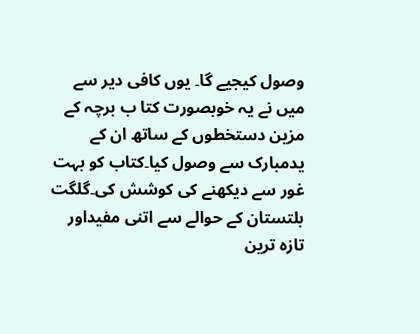وصول کیجیے گا۔ یوں کافی دیر سے میں نے یہ خوبصورت کتا ب برچہ کے مزین دستخطوں کے ساتھ ان کے یدمبارک سے وصول کیا۔کتاب کو بہت غور سے دیکھنے کی کوشش کی۔گلگت بلتستان کے حوالے سے اتنی مفیداور تازہ ترین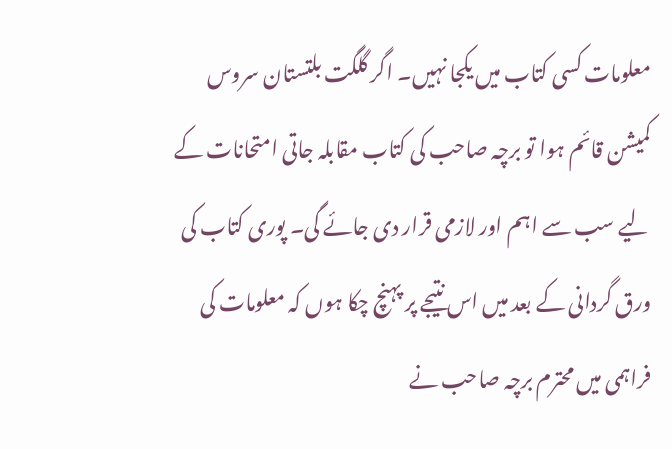معلومات کسی کتاب میں یکجا نہیں۔ اگر گلگت بلتستان سروس کمیشن قائم ہوا تو برچہ صاحب کی کتاب مقابلہ جاتی امتحانات کے لیے سب سے اہم اور لازمی قرار دی جائے گی۔ پوری کتاب کی ورق گردانی کے بعد میں اس نتیجے پر پہنچ چکا ہوں کہ معلومات کی فراہمی میں محترم برچہ صاحب نے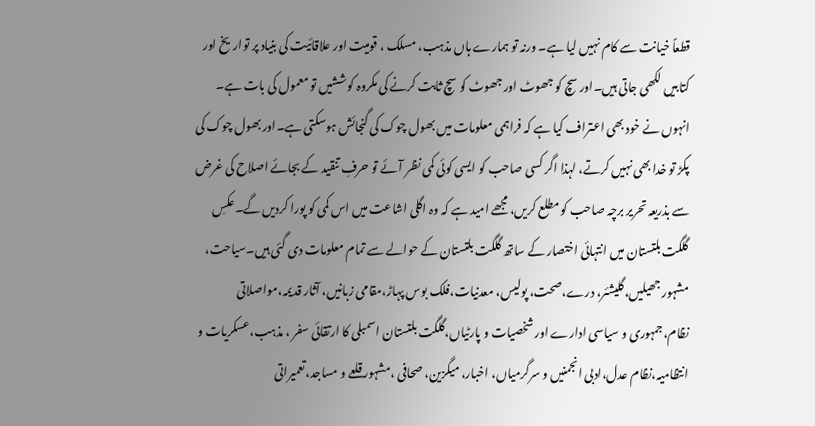قطعاً خیانت سے کام نہیں لیا ہے۔ ورنہ تو ہمارے ہاں مذہب، مسلک ، قومیت اور علاقائیت کی بنیاد پر تواریخ اور کتابیں لکھی جاتی ہیں۔اور سچ کو جھوٹ اور جھوٹ کو سچ ثابت کرنے کی مکروہ کوششیں تو معمول کی بات ہے۔ انہوں نے خود بھی اعتراف کیا ہے کہ فراہمی معلومات میں بھول چوک کی گنجائش ہوسکتی ہے۔اور بھول چوک کی پکڑ تو خدا بھی نہیں کرتے، لہذا اگر کسی صاحب کو ایسی کوئی کمی نظر آئے تو حرفِ تنقید کے بجائے اصلاح کی غرض سے بذریعہ تحریر برچہ صاحب کو مطلع کریں، مجھے امید ہے کہ وہ اگلی اشاعت میں اس کمی کو پورا کردیں گے۔عکسِ گلگت بلتستان میں انتہائی اختصار کے ساتھ گلگت بلتستان کے حوالے سے تمام معلومات دی گئی ہیں۔سیاحت، مشہور جھیلیں،گلیشئر، درے،صحت، پولیس، معدنیات،فلک بوس پہاڑ،مقامی زبانیں، آثار قدیمہ،مواصلاتی نظام،جمہوری و سیاسی ادارے اور شخصیات و پارٹیاں،گلگت بلتستان اسمبلی کا ارتقائی سفر ، مذہب،عسکریات و انتظامیہ،نظام عدل،ادبی انجمنیں و سرگرمیاں، اخبار، میگزین، صحافی ،مشہور قلعے و مساجد،تعمیراتی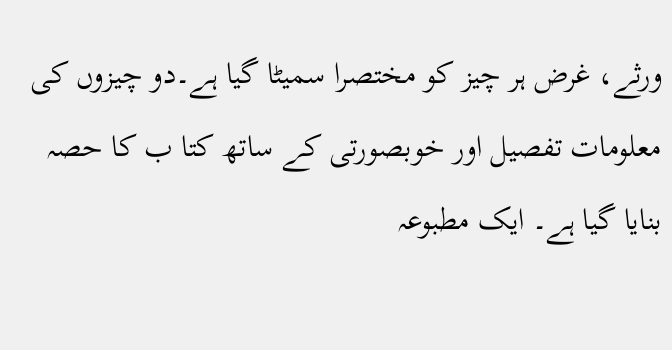ورثے، غرض ہر چیز کو مختصرا سمیٹا گیا ہے۔دو چیزوں کی معلومات تفصیل اور خوبصورتی کے ساتھ کتا ب کا حصہ بنایا گیا ہے۔ ایک مطبوعہ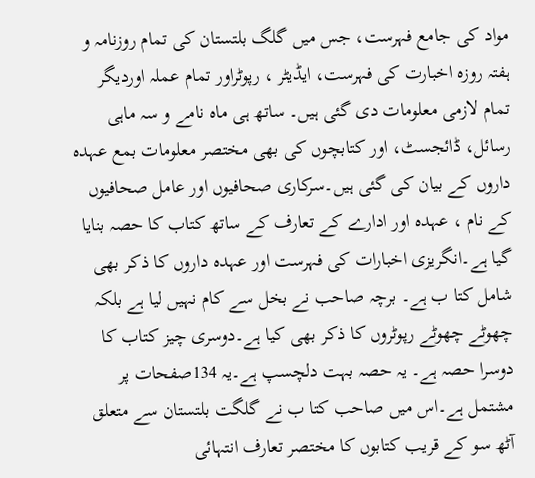مواد کی جامع فہرست، جس میں گلگ بلتستان کی تمام روزنامہ و ہفتہ روزہ اخبارت کی فہرست، ایڈیٹر ، رپوٹراور تمام عملہ اوردیگر تمام لازمی معلومات دی گئی ہیں۔ ساتھ ہی ماہ نامے و سہ ماہی رسائل، ڈائجسٹ، اور کتابچوں کی بھی مختصر معلومات بمع عہدہ داروں کے بیان کی گئی ہیں۔سرکاری صحافیوں اور عامل صحافیوں کے نام ، عہدہ اور ادارے کے تعارف کے ساتھ کتاب کا حصہ بنایا گیا ہے۔انگریزی اخبارات کی فہرست اور عہدہ داروں کا ذکر بھی شامل کتا ب ہے۔ برچہ صاحب نے بخل سے کام نہیں لیا ہے بلکہ چھوٹے چھوٹے رپوٹروں کا ذکر بھی کیا ہے۔دوسری چیز کتاب کا دوسرا حصہ ہے۔ یہ حصہ بہت دلچسپ ہے۔یہ 134صفحات پر مشتمل ہے۔اس میں صاحب کتا ب نے گلگت بلتستان سے متعلق آٹھ سو کے قریب کتابوں کا مختصر تعارف انتہائی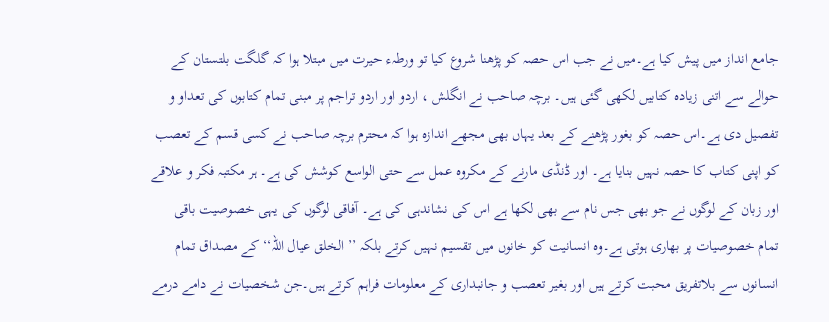جامع انداز میں پیش کیا ہے۔میں نے جب اس حصہ کو پڑھنا شروع کیا تو ورطہء حیرت میں مبتلا ہوا کہ گلگت بلتستان کے حوالے سے اتنی زیادہ کتابیں لکھی گئی ہیں۔ برچہ صاحب نے انگلش ، اردو اور اردو تراجم پر مبنی تمام کتابوں کی تعداو و تفصیل دی ہے۔اس حصہ کو بغور پڑھنے کے بعد یہاں بھی مجھے اندازہ ہوا کہ محترم برچہ صاحب نے کسی قسم کے تعصب کو اپنی کتاب کا حصہ نہیں بنایا ہے۔ اور ڈنڈی مارنے کے مکروہ عمل سے حتی الواسع کوشش کی ہے۔ ہر مکتبہ فکر و علاقے اور زبان کے لوگوں نے جو بھی جس نام سے بھی لکھا ہے اس کی نشاندہی کی ہے۔ آفاقی لوگوں کی یہی خصوصیت باقی تمام خصوصیات پر بھاری ہوتی ہے۔وہ انسانیت کو خانوں میں تقسیم نہیں کرتے بلکہ ’’ الخلق عیال اللہ‘‘ کے مصداق تمام انسانوں سے بلاتفریق محبت کرتے ہیں اور بغیر تعصب و جانبداری کے معلومات فراہم کرتے ہیں۔جن شخصیات نے دامے درمے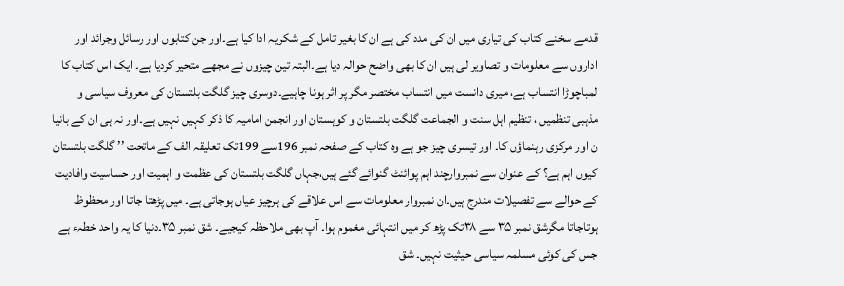قدمے سخنے کتاب کی تیاری میں ان کی مدد کی ہے ان کا بغیر تامل کے شکریہ ادا کیا ہے۔اور جن کتابوں اور رسائل وجرائد اور اداروں سے معلومات و تصاویر لی ہیں ان کا بھی واضح حوالہ دیا ہے۔البتہ تین چیزوں نے مجھے متحیر کردیا ہے۔ ایک اس کتاب کا لمباچوڑا انتساب ہے، میری دانست میں انتساب مختصر مگر پر اثر ہونا چاہیے۔دوسری چیز گلگت بلتستان کی معروف سیاسی و مذہبی تنظمیں ، تنظیم اہل سنت و الجماعت گلگت بلتستان و کوہستان اور انجمن امامیہ کا ذکر کہیں نہیں ہے۔اور نہ ہی ان کے بانیا ن اور مرکزی رہنماؤں کا۔ اور تیسری چیز جو ہے وہ کتاب کے صفحہ نمبر 196سے 199تک تعلیقہ الف کے ماتحت ’’ گلگت بلتستان کیوں اہم ہے؟ کے عنوان سے نمبروارچند اہم پوائنٹ گنوائے گئے ہیں،جہاں گلگت بلتستان کی عظمت و اہمیت اور حساسیت وافادیت کے حوالے سے تفصیلات مندرج ہیں۔ان نمبروار معلومات سے اس علاقے کی ہرچیز عیاں ہوجاتی ہے۔ میں پڑھتا جاتا اور محظوظ ہوتاجاتا مگرشق نمبر ۳۵ سے ۳۸تک پڑھ کر میں انتہائی مغموم ہوا۔ آپ بھی ملاحظہ کیجیے۔ شق نمبر ۳۵۔دنیا کا یہ واحد خطہء ہے جس کی کوئی مسلمہ سیاسی حیثیت نہیں۔ شق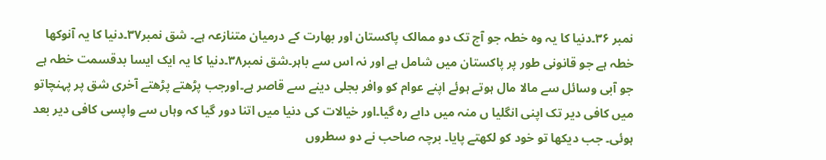نمبر ۳۶۔دنیا کا یہ وہ خطہ جو آج تک دو ممالک پاکستان اور بھارت کے درمیان متنازعہ ہے۔ شق نمبر۳۷۔دنیا کا یہ آنوکھا خطہ ہے جو قانونی طور پر پاکستان میں شامل ہے اور نہ اس سے باہر۔شق نمبر۳۸۔دنیا کا یہ ایک ایسا بدقسمت خطہ ہے جو آبی وسائل سے مالا مال ہوتے ہوئے اپنے عوام کو وافر بجلی دینے سے قاصر ہے۔اورجب پڑھتے پڑھتے آخری شق پر پہنچاتو میں کافی دیر تک اپنی انگلیا ں منہ میں دابے رہ گیا۔اور خیالات کی دنیا میں اتنا دور گیا کہ وہاں سے واپسی کافی دیر بعد ہوئی۔ جب دیکھا تو خود کو لکھتے پایا۔ برچہ صاحب نے دو سطروں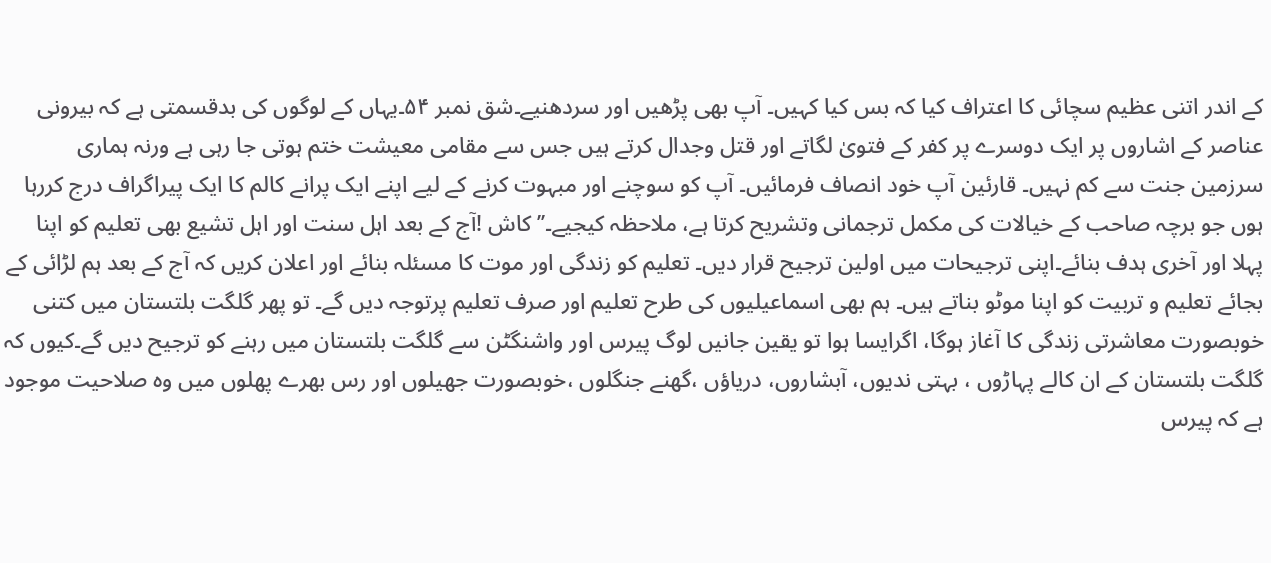کے اندر اتنی عظیم سچائی کا اعتراف کیا کہ بس کیا کہیں۔ آپ بھی پڑھیں اور سردھنیے۔شق نمبر ۵۴۔یہاں کے لوگوں کی بدقسمتی ہے کہ بیرونی عناصر کے اشاروں پر ایک دوسرے پر کفر کے فتویٰ لگاتے اور قتل وجدال کرتے ہیں جس سے مقامی معیشت ختم ہوتی جا رہی ہے ورنہ ہماری سرزمین جنت سے کم نہیں۔ قارئین آپ خود انصاف فرمائیں۔ آپ کو سوچنے اور مبہوت کرنے کے لیے اپنے ایک پرانے کالم کا ایک پیراگراف درج کررہا ہوں جو برچہ صاحب کے خیالات کی مکمل ترجمانی وتشریح کرتا ہے، ملاحظہ کیجیے۔’’کاش !آج کے بعد اہل سنت اور اہل تشیع بھی تعلیم کو اپنا پہلا اور آخری ہدف بنائے۔اپنی ترجیحات میں اولین ترجیح قرار دیں۔ تعلیم کو زندگی اور موت کا مسئلہ بنائے اور اعلان کریں کہ آج کے بعد ہم لڑائی کے بجائے تعلیم و تربیت کو اپنا موٹو بناتے ہیں۔ ہم بھی اسماعیلیوں کی طرح تعلیم اور صرف تعلیم پرتوجہ دیں گے۔ تو پھر گلگت بلتستان میں کتنی خوبصورت معاشرتی زندگی کا آغاز ہوگا، اگرایسا ہوا تو یقین جانیں لوگ پیرس اور واشنگٹن سے گلگت بلتستان میں رہنے کو ترجیح دیں گے۔کیوں کہ گلگت بلتستان کے ان کالے پہاڑوں ، بہتی ندیوں، آبشاروں، دریاؤں ،گھنے جنگلوں ،خوبصورت جھیلوں اور رس بھرے پھلوں میں وہ صلاحیت موجود ہے کہ پیرس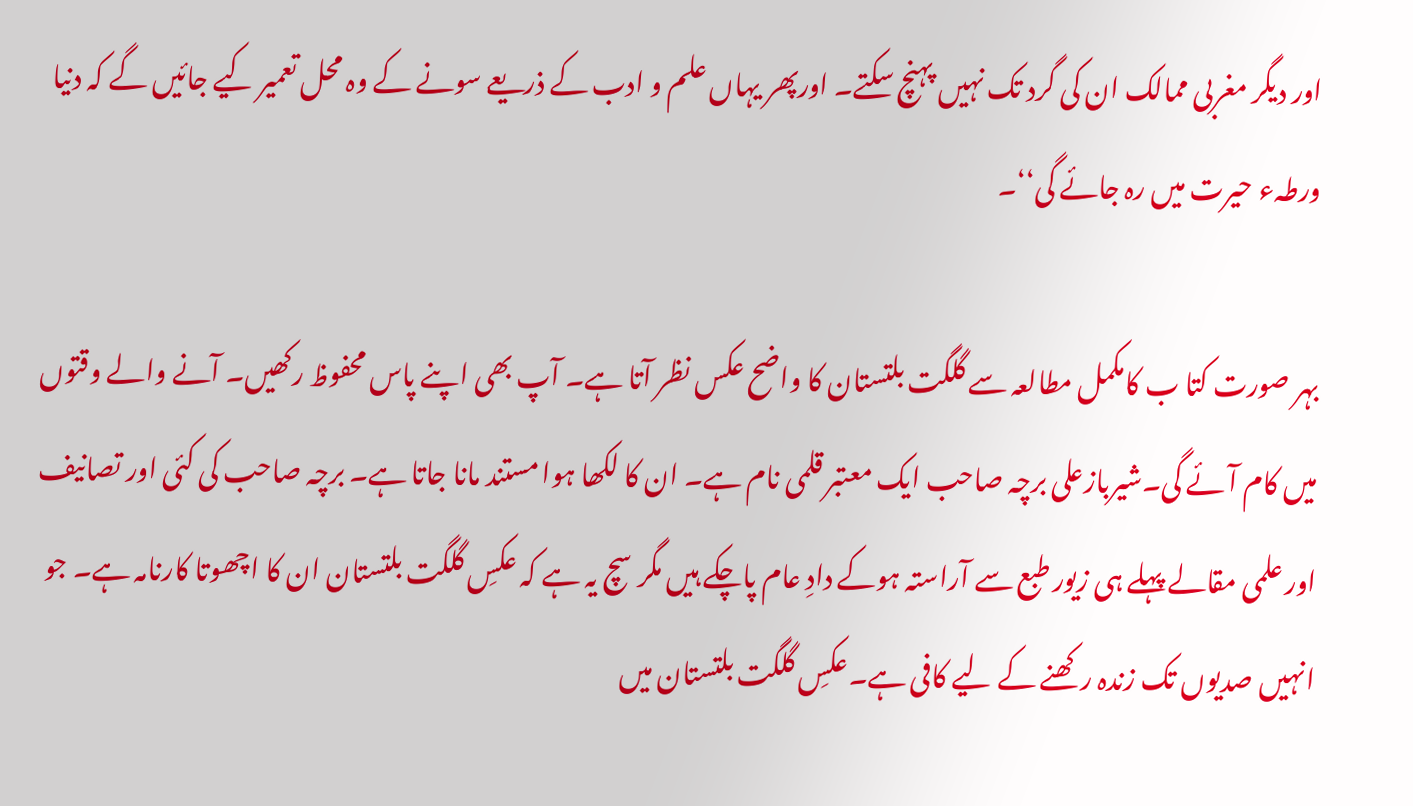اور دیگر مغربی ممالک ان کی گرد تک نہیں پہنچ سکتے۔ اورپھر یہاں علم و ادب کے ذریعے سونے کے وہ محل تعمیر کیے جائیں گے کہ دنیا ورطہء حیرت میں رہ جائے گی‘‘۔

بہر صورت کتا ب کامکمل مطالعہ سے گلگت بلتستان کا واضح عکس نظر آتا ہے۔ آپ بھی اپنے پاس محفوظ رکھیں۔ آنے والے وقتوں میں کام آئے گی۔شیربازعلی برچہ صاحب ایک معتبر قلمی نام ہے۔ ان کا لکھا ہوا مستند مانا جاتا ہے۔ برچہ صاحب کی کئی اور تصانیف اور علمی مقالے پہلے ہی زیور طبع سے آراستہ ہوکے دادِ عام پاچکے ہیں مگر سچ یہ ہے کہ عکسِ گلگت بلتستان ان کا اچھوتا کارنامہ ہے۔ جو انہیں صدیوں تک زندہ رکھنے کے لیے کافی ہے۔عکسِ گلگت بلتستان میں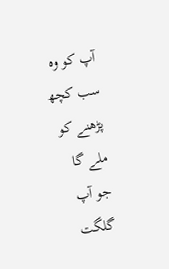آپ کو وہ سب کچھ پڑھنے کو ملے گا جو آپ گلگت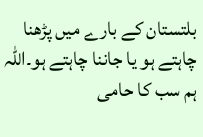بلتستان کے بارے میں پڑھنا چاہتے ہو یا جاننا چاہتے ہو۔اللہ ہم سب کا حامی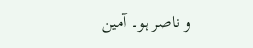و ناصر ہو۔ آمین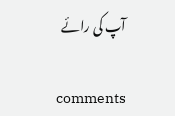آپ کی رائے

comments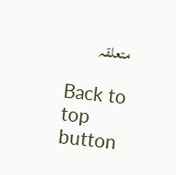متعلقہ

Back to top button